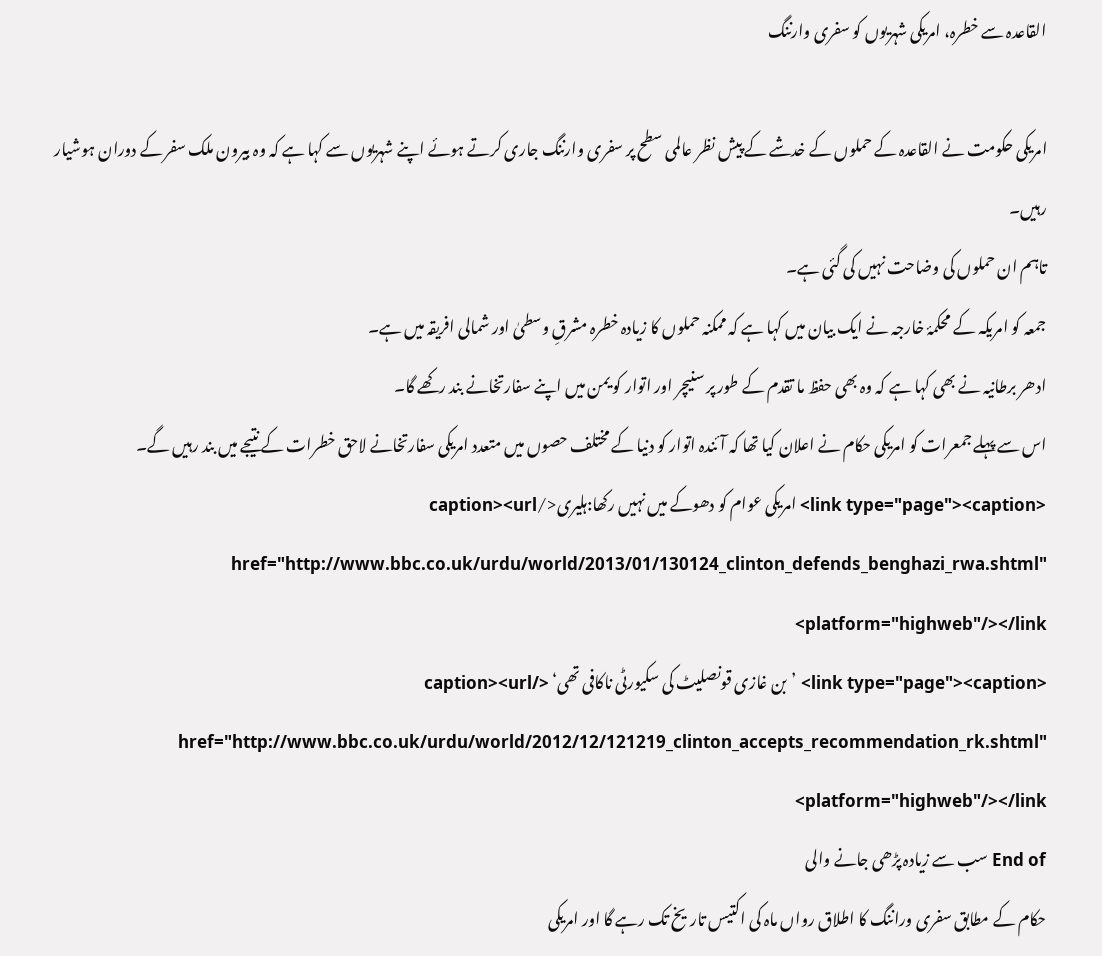القاعدہ سے خطرہ، امریکی شہریوں کو سفری وارننگ

امریکی حکومت نے القاعدہ کے حملوں کے خدشے کے پیش نظر عالمی سطح پر سفری وارننگ جاری کرتے ہوئے اپنے شہریوں سے کہا ہے کہ وہ بیرون ملک سفر کے دوران ہوشیار رہیں۔
تاہم ان حملوں کی وضاحت نہیں کی گئی ہے۔
جمعہ کو امریکہ کے محکمۂ خارجہ نے ایک بیان میں کہا ہے کہ ممکنہ حملوں کا زیادہ خطرہ مشرقِ وسطیٰ اور شمالی افریقہ میں ہے۔
ادھر برطانیہ نے بھی کہا ہے کہ وہ بھی حفظ ما تقدم کے طور پر سنیچر اور اتوار کو یمن میں اپنے سفارتخانے بند رکھے گا۔
اس سے پہلے جمعرات کو امریکی حکام نے اعلان کیا تھا کہ آئندہ اتوار کو دنیا کے مختلف حصوں میں متعدد امریکی سفارتخانے لاحق خطرات کے نتیجے میں بند رہیں گے۔
<link type="page"><caption> امریکی عوام کو دھوکے میں نہیں رکھا:ہلیری</caption><url href="http://www.bbc.co.uk/urdu/world/2013/01/130124_clinton_defends_benghazi_rwa.shtml" platform="highweb"/></link>
<link type="page"><caption> ’بن غازی قونصلیٹ کی سکیورٹی ناکافی تھی‘ </caption><url href="http://www.bbc.co.uk/urdu/world/2012/12/121219_clinton_accepts_recommendation_rk.shtml" platform="highweb"/></link>
End of سب سے زیادہ پڑھی جانے والی
حکام کے مطابق سفری وراننگ کا اطلاق رواں ماہ کی اکتیس تاریخ تک رہے گا اور امریکی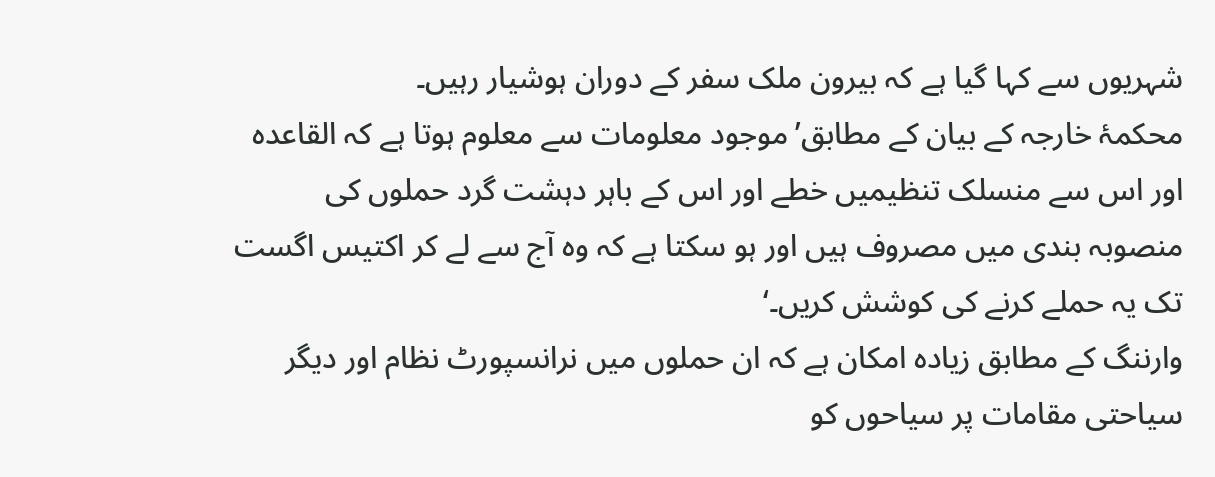شہریوں سے کہا گیا ہے کہ بیرون ملک سفر کے دوران ہوشیار رہیں۔
محکمۂ خارجہ کے بیان کے مطابق’موجود معلومات سے معلوم ہوتا ہے کہ القاعدہ اور اس سے منسلک تنظیمیں خطے اور اس کے باہر دہشت گرد حملوں کی منصوبہ بندی میں مصروف ہیں اور ہو سکتا ہے کہ وہ آج سے لے کر اکتیس اگست تک یہ حملے کرنے کی کوشش کریں۔‘
وارننگ کے مطابق زیادہ امکان ہے کہ ان حملوں میں نرانسپورٹ نظام اور دیگر سیاحتی مقامات پر سیاحوں کو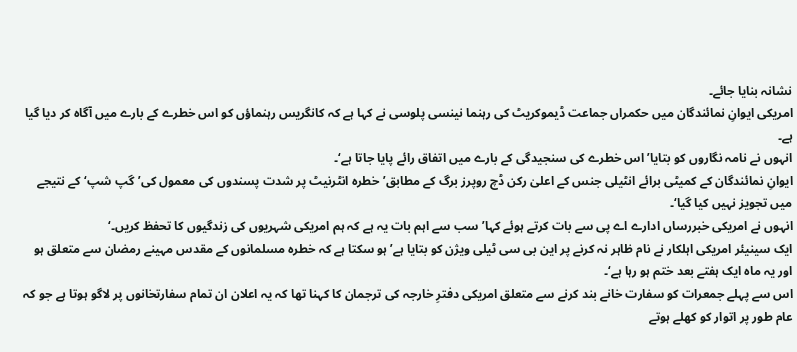نشانہ بنایا جائے۔
امریکی ایوانِ نمائندگان میں حکمراں جماعت ڈیموکریٹ کی رہنما نینسی پلوسی نے کہا ہے کہ کانگریس رہنماؤں کو اس خطرے کے بارے میں آگاہ کر دیا گیا ہے۔
انہوں نے نامہ نگاروں کو بتایا’ اس خطرے کی سنجیدگی کے بارے میں اتفاق رائے پایا جاتا ہے‘۔
ایوانِ نمائندگان کے کمیٹی برائے انٹیلی جنس کے اعلیٰ رکن ڈچ روپرز برگ کے مطابق’خطرہ انٹرنیٹ پر شدت پسندوں کی معمول کی’گپ شپ‘ کے نتیجے میں تجویز نہیں کیا گیا‘۔
انہوں نے امریکی خبررساں ادارے اے پی سے بات کرتے ہوئے کہا’ سب سے اہم بات یہ ہے کہ ہم امریکی شہریوں کی زندگیوں کا تحفظ کریں۔‘
ایک سینیئر امریکی اہلکار نے نام ظاہر نہ کرنے پر این بی سی ٹیلی ویژن کو بتایا ہے’ہو سکتا ہے کہ خطرہ مسلمانوں کے مقدس مہینے رمضان سے متعلق ہو اور یہ ماہ ایک ہفتے بعد ختم ہو رہا ہے‘۔
اس سے پہلے جمعرات کو سفارت خانے بند کرنے سے متعلق امریکی دفترِ خارجہ کی ترجمان کا کہنا تھا کہ یہ اعلان ان تمام سفارتخانوں پر لاگو ہوتا ہے جو کہ عام طور پر اتوار کو کھلے ہوتے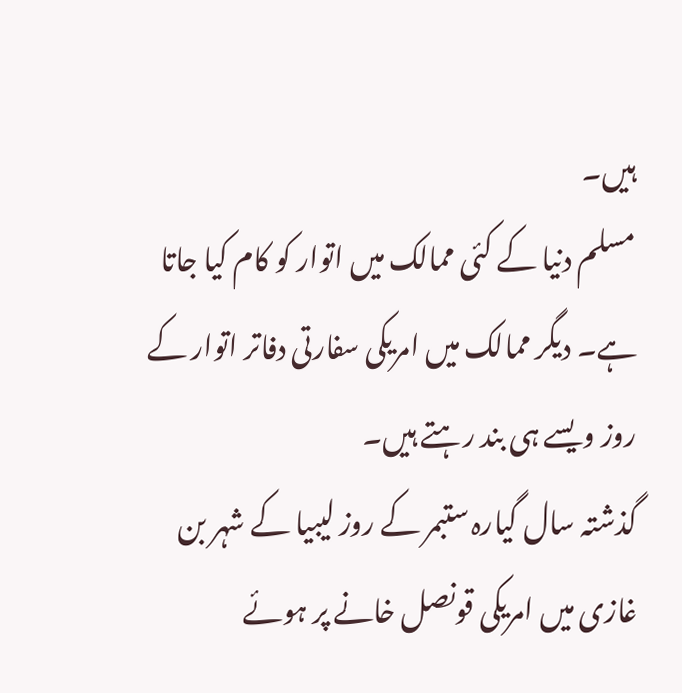ہیں۔
مسلم دنیا کے کئی ممالک میں اتوار کو کام کیا جاتا ہے۔ دیگر ممالک میں امریکی سفارتی دفاتر اتوار کے روز ویسے ہی بند رہتے ہیں۔
گذشتہ سال گیارہ ستبمر کے روز لیبیا کے شہر بن غازی میں امریکی قونصل خانے پر ہوئے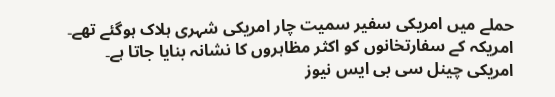حملے میں امریکی سفیر سمیت چار امریکی شہری ہلاک ہوگئے تھے۔
امریکہ کے سفارتخانوں کو اکثر مظاہروں کا نشانہ بنایا جاتا ہے۔
امریکی چینل سی بی ایس نیوز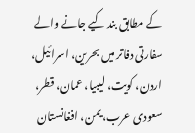کے مطابق بند کیے جانے والے سفارتی دفاتر میں بحرین، اسرائیل، اردن، کویت، لیبیا، عمان، قطر، سعودی عرب، یمن، افغانستان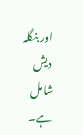اور بنگلہ دیش شامل ہے۔